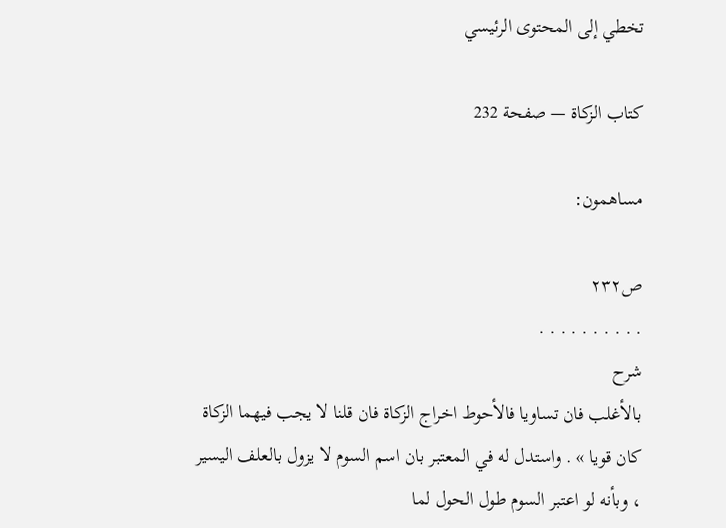تخطي إلى المحتوى الرئيسي

كتاب الزكاة — صفحة 232

مساهمون:

ص٢٣٢
. . . . . . . . . .
شرح
بالأغلب فان تساويا فالأحوط اخراج الزكاة فان قلنا لا يجب فيهما الزكاة كان قويا » . واستدل له في المعتبر بان اسم السوم لا يزول بالعلف اليسير ، وبأنه لو اعتبر السوم طول الحول لما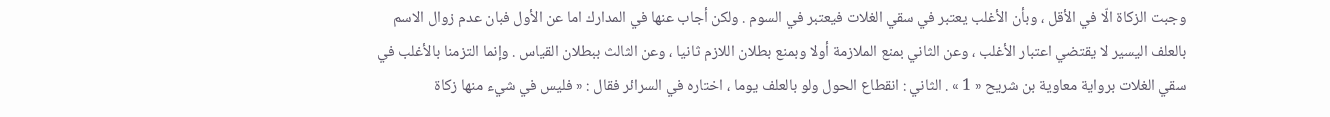وجبت الزكاة الّا في الأقل ، وبأن الأغلب يعتبر في سقي الغلات فيعتبر في السوم . ولكن أجاب عنها في المدارك اما عن الأول فبان عدم زوال الاسم بالعلف اليسير لا يقتضي اعتبار الأغلب ، وعن الثاني بمنع الملازمة أولا وبمنع بطلان اللازم ثانيا ، وعن الثالث ببطلان القياس . وإنما التزمنا بالأغلب في سقي الغلات برواية معاوية بن شريح « 1 » . الثاني : انقطاع الحول ولو بالعلف يوما ، اختاره في السرائر فقال : « فليس في شيء منها زكاة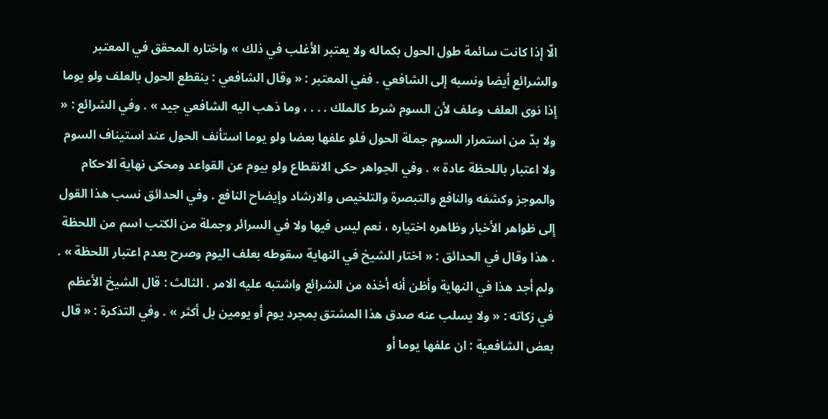الّا إذا كانت سائمة طول الحول بكماله ولا يعتبر الأغلب في ذلك » واختاره المحقق في المعتبر والشرائع أيضا ونسبه إلى الشافعي . ففي المعتبر : « وقال الشافعي : ينقطع الحول بالعلف ولو يوما إذا نوى العلف وعلف لأن السوم شرط كالملك . . . ، وما ذهب اليه الشافعي جيد » . وفي الشرائع : « ولا بدّ من استمرار السوم جملة الحول فلو علفها بعضا ولو يوما استأنف الحول عند استيناف السوم ولا اعتبار باللحظة عادة » . وفي الجواهر حكى الانقطاع ولو بيوم عن القواعد ومحكى نهاية الاحكام والموجز وكشفه والنافع والتبصرة والتلخيص والارشاد وإيضاح النافع . وفي الحدائق نسب هذا القول إلى ظواهر الأخبار وظاهره اختياره ، نعم ليس فيها ولا في السرائر وجملة من الكتب اسم من اللحظة . هذا وقال في الحدائق : « اختار الشيخ في النهاية سقوطه بعلف اليوم وصرح بعدم اعتبار اللحظة » . ولم أجد هذا في النهاية وأظن أنه أخذه من الشرائع واشتبه عليه الامر . الثالث : قال الشيخ الأعظم في زكاته : « ولا يسلب عنه صدق هذا المشتق بمجرد يوم أو يومين بل أكثر » . وفي التذكرة : « قال بعض الشافعية : ان علفها يوما أو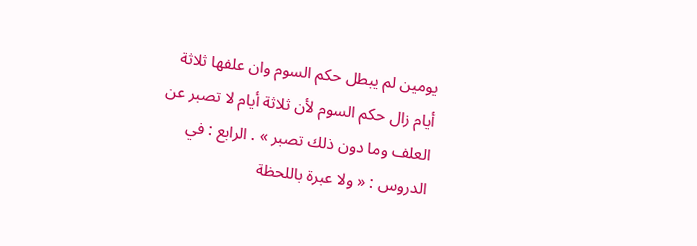يومين لم يبطل حكم السوم وان علفها ثلاثة أيام زال حكم السوم لأن ثلاثة أيام لا تصبر عن العلف وما دون ذلك تصبر » . الرابع : في الدروس : « ولا عبرة باللحظة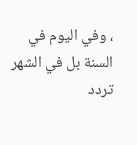، وفي اليوم في السنة بل في الشهر تردد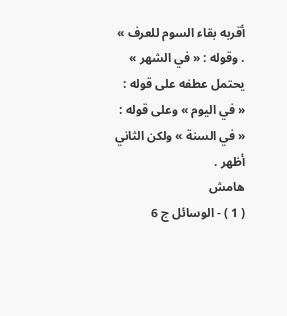أقربه بقاء السوم للعرف » . وقوله : « في الشهر » يحتمل عطفه على قوله : « في اليوم » وعلى قوله : « في السنة » ولكن الثاني أظهر .
هامش
( 1 ) - الوسائل ج 6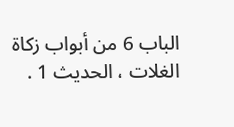الباب 6 من أبواب زكاة الغلات ، الحديث 1 .